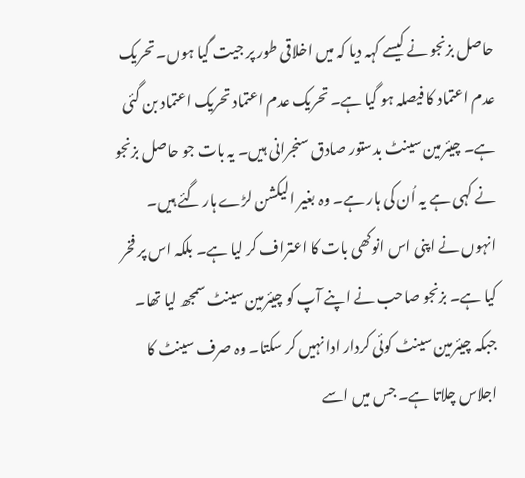حاصل بزنجو نے کیسے کہہ دیا کہ میں اخلاقی طور پر جیت گیا ہوں۔ تحریک عدم اعتماد کا فیصلہ ہو گیا ہے۔ تحریک عدم اعتماد تحریک اعتماد بن گئی ہے۔ چیئرمین سینٹ بدستور صادق سنجرانی ہیں۔ یہ بات جو حاصل بزنجو نے کہی ہے یہ اُن کی ہار ہے۔ وہ بغیر الیکشن لڑے ہار گئے ہیں۔ انہوں نے اپنی اس انوکھی بات کا اعتراف کر لیا ہے۔ بلکہ اس پر فخر کیا ہے۔ بزنجو صاحب نے اپنے آپ کو چیئرمین سینٹ سمجھ لیا تھا۔ جبکہ چیئرمین سینٹ کوئی کردار ادا نہیں کر سکتا۔ وہ صرف سینٹ کا اجلاس چلاتا ہے۔ جس میں اسے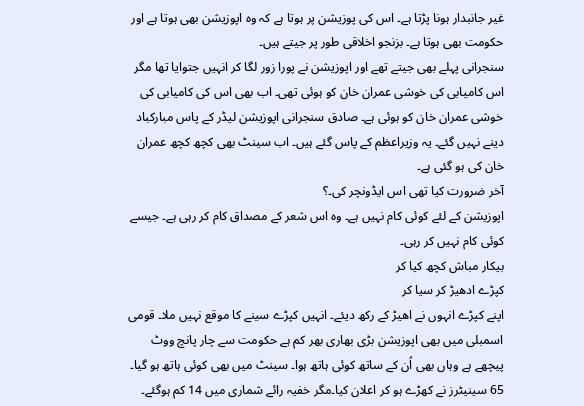غیر جانبدار ہونا پڑتا ہے۔ اس کی پوزیشن پر ہوتا ہے کہ وہ اپوزیشن بھی ہوتا ہے اور حکومت بھی ہوتا ہے۔ بزنجو اخلاقی طور پر جیتے ہیں۔
سنجرانی پہلے بھی جیتے تھے اور اپوزیشن نے پورا زور لگا کر انہیں جتوایا تھا مگر اس کامیابی کی خوشی عمران خان کو ہوئی تھی۔ اب بھی اس کی کامیابی کی خوشی عمران خان کو ہوئی ہے۔ صادق سنجرانی اپوزیشن لیڈر کے پاس مبارکباد دینے نہیں گئے۔ یہ وزیراعظم کے پاس گئے ہیں۔ اب سینٹ بھی کچھ کچھ عمران خان کی ہو گئی ہے۔
آخر ضرورت کیا تھی اس ایڈونچر کی۔؟
اپوزیشن کے لئے کوئی کام نہیں ہے۔ وہ اس شعر کے مصداق کام کر رہی ہے۔ جیسے کوئی کام نہیں کر رہی۔
بیکار مباش کچھ کیا کر
کپڑے ادھیڑ کر سیا کر
اپنے کپڑے انہوں نے اھیڑ کے رکھ دیئے۔ انہیں کپڑے سینے کا موقع نہیں ملا۔ قومی اسمبلی میں بھی اپوزیشن بڑی بھاری بھر کم ہے حکومت سے چار پانچ ووٹ پیچھے ہے وہاں بھی اُن کے ساتھ کوئی ہاتھ ہوا۔ سینٹ میں بھی کوئی ہاتھ ہو گیا۔ 65 سینیٹرز نے کھڑے ہو کر اعلان کیا۔مگر خفیہ رائے شماری میں 14 کم ہوگئے۔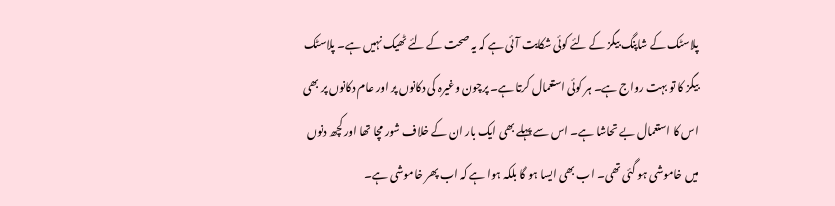پلاسٹک کے شاپنگ بیگز کے لئے کوئی شکایت آئی ہے کہ یہ صحت کے لئے ٹھیک نہیں ہے۔ پلاسٹک بیگز کا تو بہت رواج ہے۔ ہر کوئی استعمال کرتا ہے۔ پرچون وغیرہ کی دکانوں پر اور عام دکانوں پر بھی اس کا استعمال بے تحاشا ہے۔ اس سے پہلے بھی ایک بار ان کے خلاف شور مچا تھا اور کچھ دنوں میں خاموشی ہو گئی تھی۔ اب بھی ایسا ہو گا بلکہ ہوا ہے کہ اب پھر خاموشی ہے۔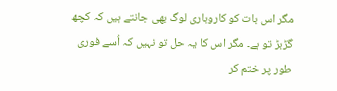مگر اس بات کو کاروباری لوگ بھی جانتے ہیں کہ کچھ گڑبڑ تو ہے۔ مگر اس کا یہ حل تو نہیں کہ اُسے فوری طور پر ختم کر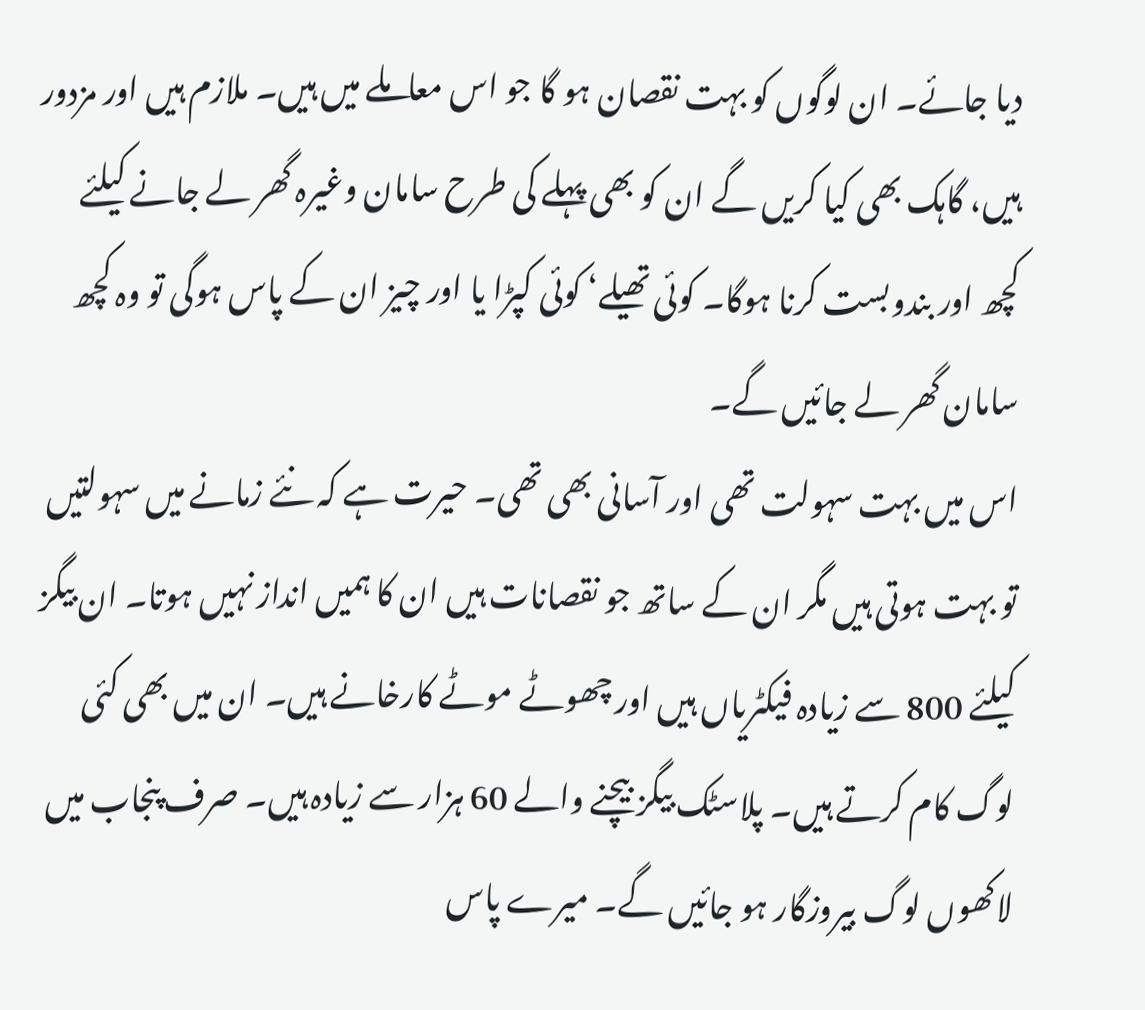دیا جائے۔ ان لوگوں کو بہت نقصان ہو گا جو اس معاملے میں ہیں۔ ملازم ہیں اور مزدور ہیں، گاہک بھی کیا کریں گے ان کو بھی پہلے کی طرح سامان وغیرہ گھر لے جانے کیلئے کچھ اور بندوبست کرنا ہوگا۔ کوئی تھیلے‘ کوئی کپڑا یا اور چیز ان کے پاس ہوگی تو وہ کچھ سامان گھر لے جائیں گے۔
اس میں بہت سہولت تھی اور آسانی بھی تھی۔ حیرت ہے کہ نئے زمانے میں سہولتیں تو بہت ہوتی ہیں مگر ان کے ساتھ جو نقصانات ہیں ان کا ہمیں انداز نہیں ہوتا۔ ان بیگز کیلئے 800 سے زیادہ فیکٹریاں ہیں اور چھوٹے موٹے کارخانے ہیں۔ ان میں بھی کئی لوگ کام کرتے ہیں۔ پلاسٹک بیگز بیچنے والے 60 ہزار سے زیادہ ہیں۔ صرف پنجاب میں لاکھوں لوگ بیروزگار ہو جائیں گے۔ میرے پاس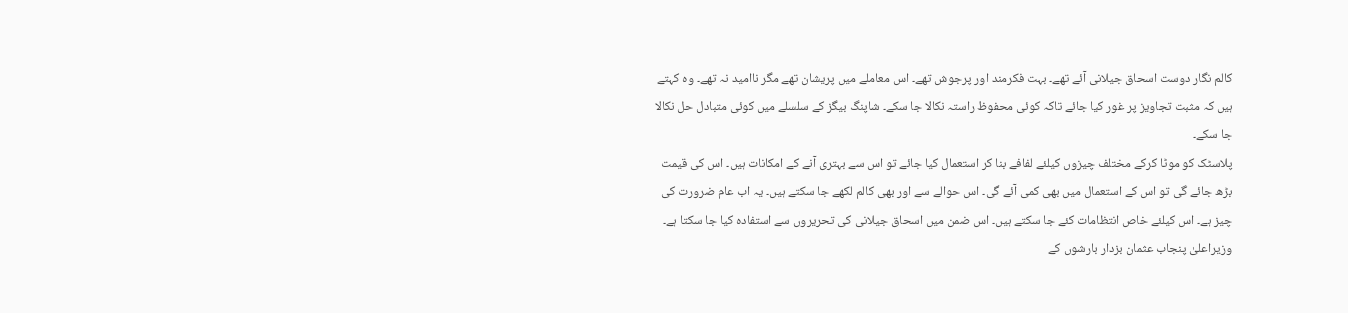کالم نگار دوست اسحاق جیلانی آئے تھے۔ بہت فکرمند اور پرجوش تھے۔ اس معاملے میں پریشان تھے مگر ناامید نہ تھے۔ وہ کہتے ہیں کہ مثبت تجاویز پر غور کیا جائے تاکہ کوئی محفوظ راستہ نکالا جا سکے۔ شاپنگ بیگز کے سلسلے میں کوئی متبادل حل نکالا جا سکے۔
پلاسٹک کو موٹا کرکے مختلف چیزوں کیلئے لفافے بنا کر استعمال کیا جائے تو اس سے بہتری آنے کے امکانات ہیں۔ اس کی قیمت بڑھ جائے گی تو اس کے استعمال میں بھی کمی آئے گی۔ اس حوالے سے اور بھی کالم لکھے جا سکتے ہیں۔ یہ اب عام ضرورت کی چیز ہے۔ اس کیلئے خاص انتظامات کئے جا سکتے ہیں۔ اس ضمن میں اسحاق جیلانی کی تحریروں سے استفادہ کیا جا سکتا ہے۔
وزیراعلیٰ پنجاب عثمان بزدار بارشوں کے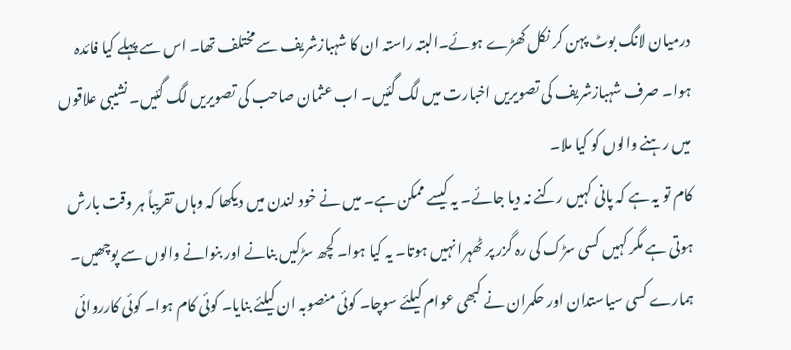درمیان لانگ بوٹ پہن کر نکل کھڑے ہوئے۔البتہ راستہ ان کا شہبازشریف سے مختلف تھا۔ اس سے پہلے کیا فائدہ ہوا۔ صرف شہبازشریف کی تصویریں اخبارت میں لگ گئیں۔ اب عثمان صاحب کی تصویریں لگ گئیں۔ نشیبی علاقوں میں رہنے والوں کو کیا ملا۔
کام تو یہ ہے کہ پانی کہیں رکنے نہ دیا جائے۔ یہ کیسے ممکن ہے۔ میں نے خود لندن میں دیکھا کہ وہاں تقریباً ہر وقت بارش ہوتی ہے مگر کہیں کسی سڑک کی رہ گزر پر ٹھہرا نہیں ہوتا۔ یہ کیا ہوا۔ کچھ سڑکیں بنانے اور بنوانے والوں سے پوچھیں۔ ہمارے کسی سیاستدان اور حکمران نے کبھی عوام کیلئے سوچا۔ کوئی منصوبہ ان کیلئے بنایا۔ کوئی کام ہوا۔ کوئی کارروائی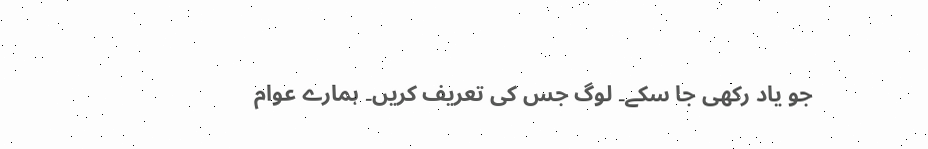جو یاد رکھی جا سکے۔ لوگ جس کی تعریف کریں۔ ہمارے عوام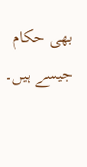بھی حکام جیسے ہیں۔